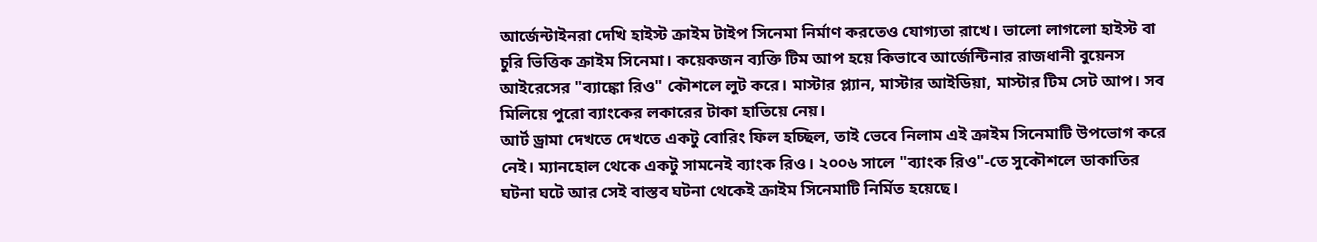আর্জেন্টাইনরা দেখি হাইস্ট ক্রাইম টাইপ সিনেমা নির্মাণ করতেও যোগ্যতা রাখে। ভালো লাগলো হাইস্ট বা চুরি ভিত্তিক ক্রাইম সিনেমা। কয়েকজন ব্যক্তি টিম আপ হয়ে কিভাবে আর্জেন্টিনার রাজধানী বুয়েনস আইরেসের "ব্যাঙ্কো রিও" কৌশলে লুট করে। মাস্টার প্ল্যান, মাস্টার আইডিয়া, মাস্টার টিম সেট আপ। সব মিলিয়ে পুরো ব্যাংকের লকারের টাকা হাতিয়ে নেয়।
আর্ট ড্রামা দেখতে দেখতে একটু বোরিং ফিল হচ্ছিল, তাই ভেবে নিলাম এই ক্রাইম সিনেমাটি উপভোগ করে নেই। ম্যানহোল থেকে একটু সামনেই ব্যাংক রিও। ২০০৬ সালে "ব্যাংক রিও"-তে সুকৌশলে ডাকাতির ঘটনা ঘটে আর সেই বাস্তব ঘটনা থেকেই ক্রাইম সিনেমাটি নির্মিত হয়েছে।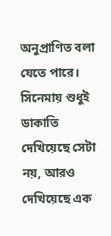অনুপ্রাণিত বলা যেতে পারে।
সিনেমায় শুধুই ডাকাতি দেখিয়েছে সেটা নয়, আরও দেখিয়েছে এক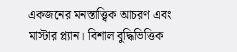একজনের মনস্তাত্ত্বিক আচরণ এবং মাস্টার প্ল্যান। বিশাল বুদ্ধিভিত্তিক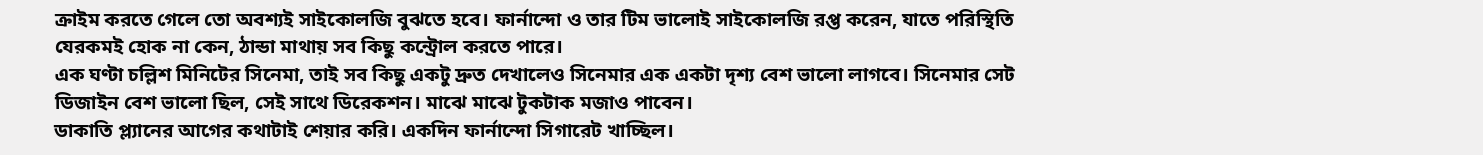ক্রাইম করতে গেলে তো অবশ্যই সাইকোলজি বুঝতে হবে। ফার্নান্দো ও তার টিম ভালোই সাইকোলজি রপ্ত করেন, যাতে পরিস্থিতি যেরকমই হোক না কেন, ঠান্ডা মাথায় সব কিছু কন্ট্রোল করতে পারে।
এক ঘণ্টা চল্লিশ মিনিটের সিনেমা, তাই সব কিছু একটু দ্রুত দেখালেও সিনেমার এক একটা দৃশ্য বেশ ভালো লাগবে। সিনেমার সেট ডিজাইন বেশ ভালো ছিল, সেই সাথে ডিরেকশন। মাঝে মাঝে টুকটাক মজাও পাবেন।
ডাকাতি প্ল্যানের আগের কথাটাই শেয়ার করি। একদিন ফার্নান্দো সিগারেট খাচ্ছিল।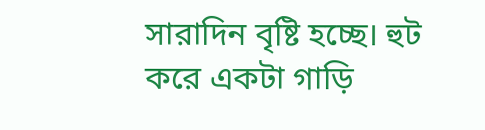সারাদিন বৃষ্টি হচ্ছে। হুট করে একটা গাড়ি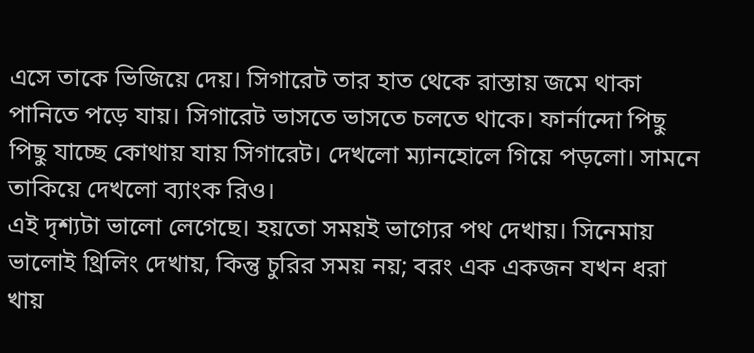এসে তাকে ভিজিয়ে দেয়। সিগারেট তার হাত থেকে রাস্তায় জমে থাকা পানিতে পড়ে যায়। সিগারেট ভাসতে ভাসতে চলতে থাকে। ফার্নান্দো পিছু পিছু যাচ্ছে কোথায় যায় সিগারেট। দেখলো ম্যানহোলে গিয়ে পড়লো। সামনে তাকিয়ে দেখলো ব্যাংক রিও।
এই দৃশ্যটা ভালো লেগেছে। হয়তো সময়ই ভাগ্যের পথ দেখায়। সিনেমায় ভালোই থ্রিলিং দেখায়, কিন্তু চুরির সময় নয়; বরং এক একজন যখন ধরা খায়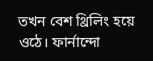তখন বেশ থ্রিলিং হয়ে ওঠে। ফার্নান্দো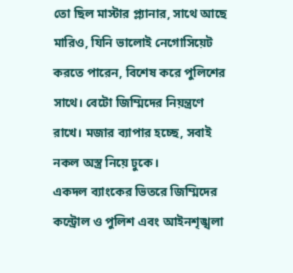তো ছিল মাস্টার প্ল্যানার, সাথে আছে মারিও, যিনি ভালোই নেগোসিয়েট করতে পারেন, বিশেষ করে পুলিশের সাথে। বেটো জিম্মিদের নিয়ন্ত্রণে রাখে। মজার ব্যাপার হচ্ছে, সবাই নকল অস্ত্র নিয়ে ঢুকে।
একদল ব্যাংকের ভিতরে জিম্মিদের কন্ট্রোল ও পুলিশ এবং আইনশৃঙ্খলা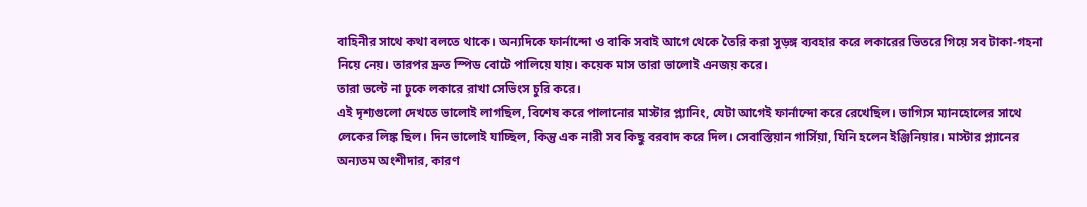বাহিনীর সাথে কথা বলতে থাকে। অন্যদিকে ফার্নান্দো ও বাকি সবাই আগে থেকে তৈরি করা সুড়ঙ্গ ব্যবহার করে লকারের ভিতরে গিয়ে সব টাকা-গহনা নিয়ে নেয়। তারপর দ্রুত স্পিড বোটে পালিয়ে যায়। কয়েক মাস তারা ভালোই এনজয় করে।
তারা ভল্টে না ঢুকে লকারে রাখা সেভিংস চুরি করে।
এই দৃশ্যগুলো দেখতে ভালোই লাগছিল, বিশেষ করে পালানোর মাস্টার প্ল্যানিং, যেটা আগেই ফার্নান্দো করে রেখেছিল। ভাগ্যিস ম্যানহোলের সাথে লেকের লিঙ্ক ছিল। দিন ভালোই যাচ্ছিল, কিন্তু এক নারী সব কিছু বরবাদ করে দিল। সেবাস্তিয়ান গার্সিয়া, যিনি হলেন ইঞ্জিনিয়ার। মাস্টার প্ল্যানের অন্যতম অংশীদার, কারণ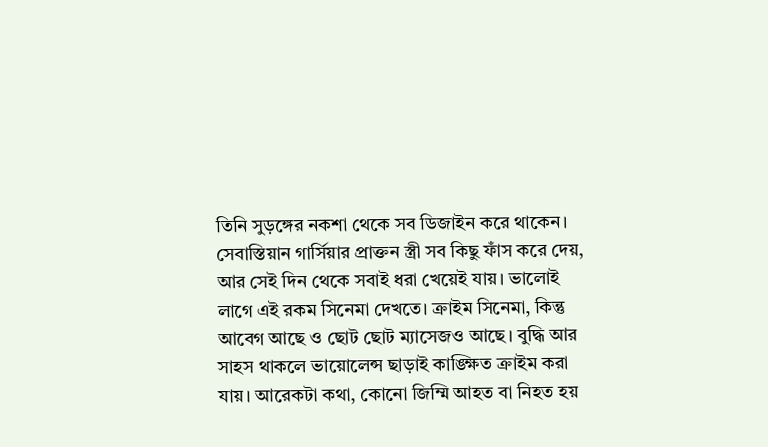তিনি সুড়ঙ্গের নকশা থেকে সব ডিজাইন করে থাকেন।
সেবাস্তিয়ান গার্সিয়ার প্রাক্তন স্ত্রী সব কিছু ফাঁস করে দেয়, আর সেই দিন থেকে সবাই ধরা খেয়েই যায়। ভালোই লাগে এই রকম সিনেমা দেখতে। ক্রাইম সিনেমা, কিন্তু আবেগ আছে ও ছোট ছোট ম্যাসেজও আছে। বুদ্ধি আর সাহস থাকলে ভায়োলেন্স ছাড়াই কাঙ্ক্ষিত ক্রাইম করা যায়। আরেকটা কথা, কোনো জিম্মি আহত বা নিহত হয়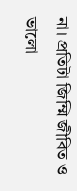না। প্রতিটা জিম্মি জীবিত ও ভালো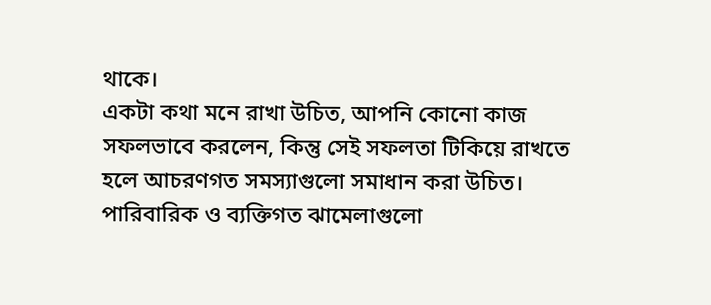থাকে।
একটা কথা মনে রাখা উচিত, আপনি কোনো কাজ সফলভাবে করলেন, কিন্তু সেই সফলতা টিকিয়ে রাখতে হলে আচরণগত সমস্যাগুলো সমাধান করা উচিত। পারিবারিক ও ব্যক্তিগত ঝামেলাগুলো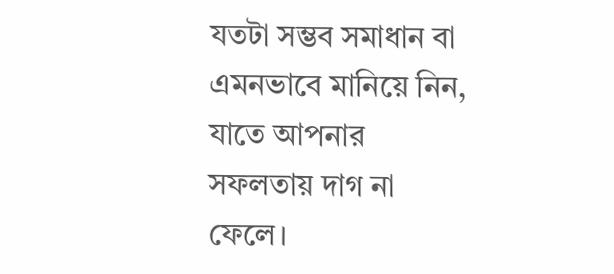যতটা সম্ভব সমাধান বা এমনভাবে মানিয়ে নিন, যাতে আপনার সফলতায় দাগ না ফেলে।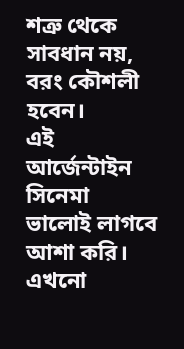শত্রু থেকে সাবধান নয়, বরং কৌশলী হবেন।
এই আর্জেন্টাইন সিনেমা ভালোই লাগবে আশা করি।
এখনো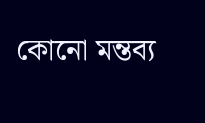কোনো মন্তব্য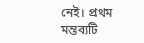নেই। প্রথম মন্তব্যটি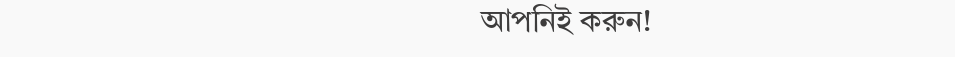আপনিই করুন!